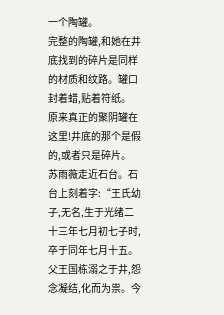一个陶罐。
完整的陶罐,和她在井底找到的碎片是同样的材质和纹路。罐口封着蜡,贴着符纸。
原来真正的聚阴罐在这里!井底的那个是假的,或者只是碎片。
苏雨薇走近石台。石台上刻着字:“王氏幼子,无名,生于光绪二十三年七月初七子时,卒于同年七月十五。父王国栋溺之于井,怨念凝结,化而为祟。今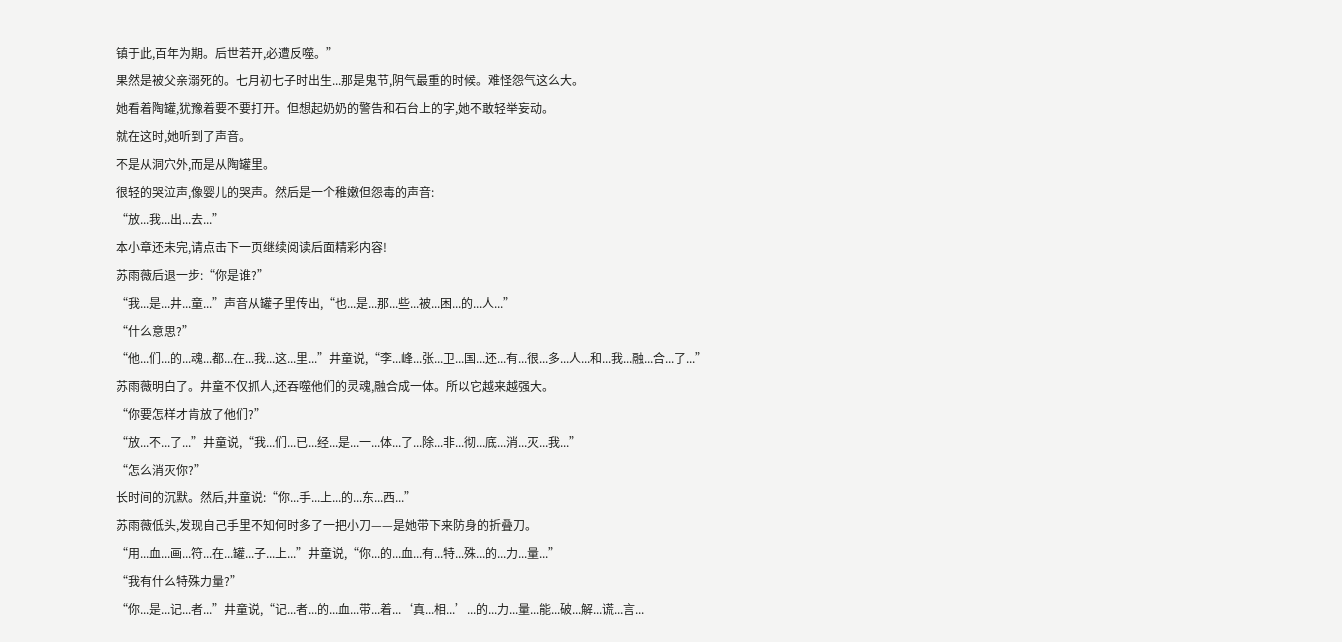镇于此,百年为期。后世若开,必遭反噬。”
果然是被父亲溺死的。七月初七子时出生...那是鬼节,阴气最重的时候。难怪怨气这么大。
她看着陶罐,犹豫着要不要打开。但想起奶奶的警告和石台上的字,她不敢轻举妄动。
就在这时,她听到了声音。
不是从洞穴外,而是从陶罐里。
很轻的哭泣声,像婴儿的哭声。然后是一个稚嫩但怨毒的声音:
“放...我...出...去...”
本小章还未完,请点击下一页继续阅读后面精彩内容!
苏雨薇后退一步:“你是谁?”
“我...是...井...童...”声音从罐子里传出,“也...是...那...些...被...困...的...人...”
“什么意思?”
“他...们...的...魂...都...在...我...这...里...”井童说,“李...峰...张...卫...国...还...有...很...多...人...和...我...融...合...了...”
苏雨薇明白了。井童不仅抓人,还吞噬他们的灵魂,融合成一体。所以它越来越强大。
“你要怎样才肯放了他们?”
“放...不...了...”井童说,“我...们...已...经...是...一...体...了...除...非...彻...底...消...灭...我...”
“怎么消灭你?”
长时间的沉默。然后,井童说:“你...手...上...的...东...西...”
苏雨薇低头,发现自己手里不知何时多了一把小刀——是她带下来防身的折叠刀。
“用...血...画...符...在...罐...子...上...”井童说,“你...的...血...有...特...殊...的...力...量...”
“我有什么特殊力量?”
“你...是...记...者...”井童说,“记...者...的...血...带...着...‘真...相...’...的...力...量...能...破...解...谎...言...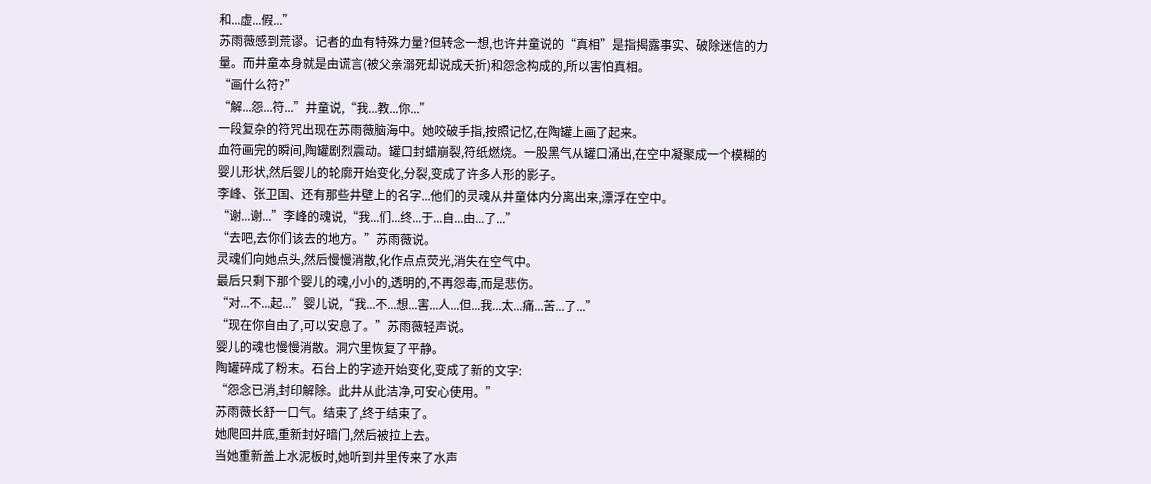和...虚...假...”
苏雨薇感到荒谬。记者的血有特殊力量?但转念一想,也许井童说的“真相”是指揭露事实、破除迷信的力量。而井童本身就是由谎言(被父亲溺死却说成夭折)和怨念构成的,所以害怕真相。
“画什么符?”
“解...怨...符...”井童说,“我...教...你...”
一段复杂的符咒出现在苏雨薇脑海中。她咬破手指,按照记忆,在陶罐上画了起来。
血符画完的瞬间,陶罐剧烈震动。罐口封蜡崩裂,符纸燃烧。一股黑气从罐口涌出,在空中凝聚成一个模糊的婴儿形状,然后婴儿的轮廓开始变化,分裂,变成了许多人形的影子。
李峰、张卫国、还有那些井壁上的名字...他们的灵魂从井童体内分离出来,漂浮在空中。
“谢...谢...”李峰的魂说,“我...们...终...于...自...由...了...”
“去吧,去你们该去的地方。”苏雨薇说。
灵魂们向她点头,然后慢慢消散,化作点点荧光,消失在空气中。
最后只剩下那个婴儿的魂,小小的,透明的,不再怨毒,而是悲伤。
“对...不...起...”婴儿说,“我...不...想...害...人...但...我...太...痛...苦...了...”
“现在你自由了,可以安息了。”苏雨薇轻声说。
婴儿的魂也慢慢消散。洞穴里恢复了平静。
陶罐碎成了粉末。石台上的字迹开始变化,变成了新的文字:
“怨念已消,封印解除。此井从此洁净,可安心使用。”
苏雨薇长舒一口气。结束了,终于结束了。
她爬回井底,重新封好暗门,然后被拉上去。
当她重新盖上水泥板时,她听到井里传来了水声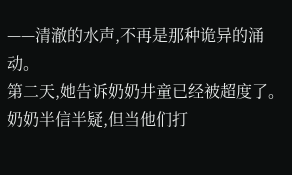——清澈的水声,不再是那种诡异的涌动。
第二天,她告诉奶奶井童已经被超度了。奶奶半信半疑,但当他们打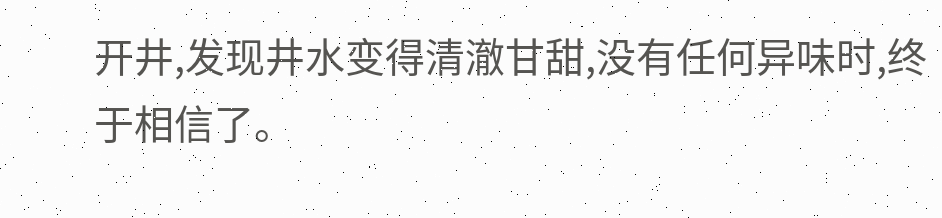开井,发现井水变得清澈甘甜,没有任何异味时,终于相信了。